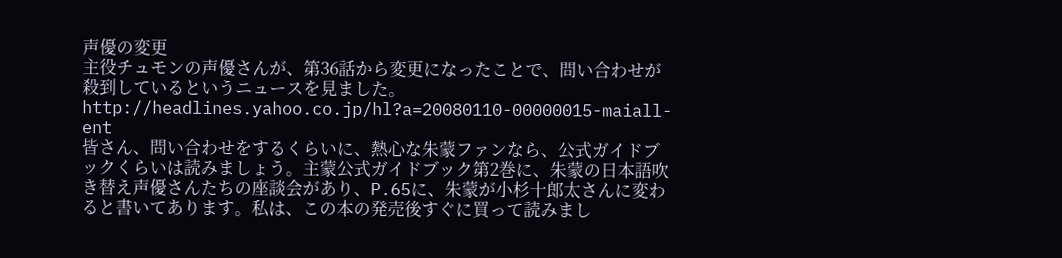声優の変更
主役チュモンの声優さんが、第36話から変更になったことで、問い合わせが殺到しているというニュースを見ました。
http://headlines.yahoo.co.jp/hl?a=20080110-00000015-maiall-ent
皆さん、問い合わせをするくらいに、熱心な朱蒙ファンなら、公式ガイドブックくらいは読みましょう。主蒙公式ガイドブック第2巻に、朱蒙の日本語吹き替え声優さんたちの座談会があり、P.65に、朱蒙が小杉十郎太さんに変わると書いてあります。私は、この本の発売後すぐに買って読みまし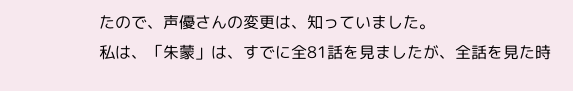たので、声優さんの変更は、知っていました。
私は、「朱蒙」は、すでに全81話を見ましたが、全話を見た時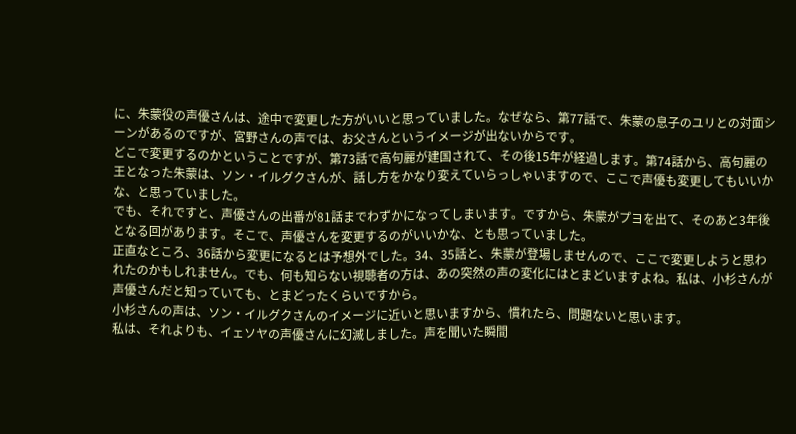に、朱蒙役の声優さんは、途中で変更した方がいいと思っていました。なぜなら、第77話で、朱蒙の息子のユリとの対面シーンがあるのですが、宮野さんの声では、お父さんというイメージが出ないからです。
どこで変更するのかということですが、第73話で高句麗が建国されて、その後15年が経過します。第74話から、高句麗の王となった朱蒙は、ソン・イルグクさんが、話し方をかなり変えていらっしゃいますので、ここで声優も変更してもいいかな、と思っていました。
でも、それですと、声優さんの出番が81話までわずかになってしまいます。ですから、朱蒙がプヨを出て、そのあと3年後となる回があります。そこで、声優さんを変更するのがいいかな、とも思っていました。
正直なところ、36話から変更になるとは予想外でした。34、35話と、朱蒙が登場しませんので、ここで変更しようと思われたのかもしれません。でも、何も知らない視聴者の方は、あの突然の声の変化にはとまどいますよね。私は、小杉さんが声優さんだと知っていても、とまどったくらいですから。
小杉さんの声は、ソン・イルグクさんのイメージに近いと思いますから、慣れたら、問題ないと思います。
私は、それよりも、イェソヤの声優さんに幻滅しました。声を聞いた瞬間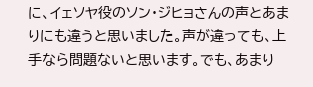に、イェソヤ役のソン・ジヒョさんの声とあまりにも違うと思いました。声が違っても、上手なら問題ないと思います。でも、あまり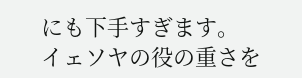にも下手すぎます。
イェソヤの役の重さを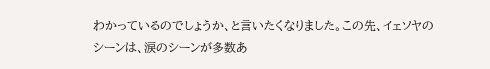わかっているのでしょうか、と言いたくなりました。この先、イェソヤのシーンは、涙のシーンが多数あ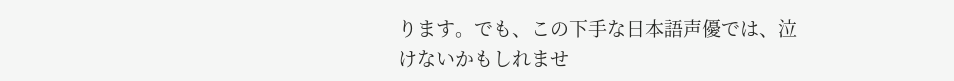ります。でも、この下手な日本語声優では、泣けないかもしれませ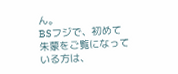ん。
BSフジで、初めて朱蒙をご覧になっている方は、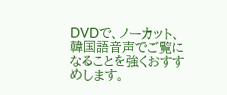DVDで、ノーカット、韓国語音声でご覧になることを強くおすすめします。